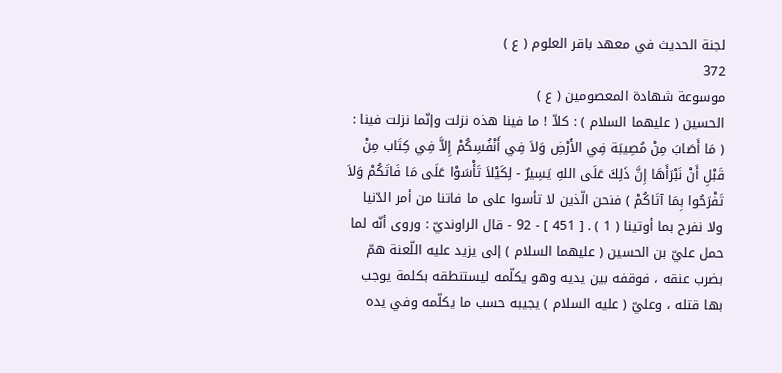لجنة الحديث في معهد باقر العلوم ( ع )
372
موسوعة شهادة المعصومين ( ع )
الحسين ( عليهما السلام ) : كلاّ ! ما فينا هذه نزلت وإنّما نزلت فينا : ( مَا أَصَابَ مِنْ مُصِيبَة فِي الأَرْضِ وَلاَ فِي أَنْفُسِكُمْ إِلاَّ فِي كِتَاب مِنْ قَبْلِ أَنْ نَبْرَأَهَا إِنَّ ذَلِكَ عَلَى اللهِ يَسِيرٌ - لِكَيْلاَ تَأْسَوْا عَلَى مَا فَاتَكُمْ وَلاَ تَفْرَحُوا بِمَا آتَاكُمْ ) فنحن الّذين لا تأسوا على ما فاتنا من أمر الدّنيا ولا نفرح بما أوتينا ( 1 ) . [ 451 ] - 92 - قال الراونديّ : وروى أنّه لما حمل عليّ بن الحسين ( عليهما السلام ) إلى يزيد عليه اللّعنة همّ بضرب عنقه ، فوقفه بين يديه وهو يكلّمه ليستنطقه بكلمة يوجب بها قتله ، وعليّ ( عليه السلام ) يجيبه حسب ما يكلّمه وفي يده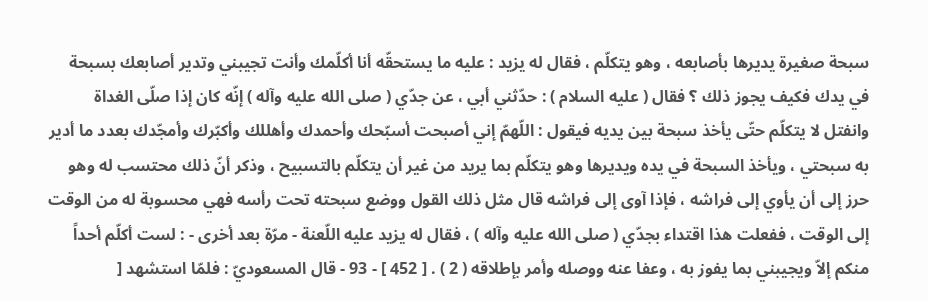سبحة صغيرة يديرها بأصابعه ، وهو يتكلّم ، فقال له يزيد : عليه ما يستحقّه أنا أكلّمك وأنت تجيبني وتدير أصابعك بسبحة في يدك فكيف يجوز ذلك ؟ فقال ( عليه السلام ) : حدّثني أبي ، عن جدّي ( صلى الله عليه وآله ) إنّه كان إذا صلّى الغداة وانفتل لا يتكلّم حتّى يأخذ سبحة بين يديه فيقول : اللّهمّ إني أصبحت أسبّحك وأحمدك وأهللك وأكبّرك وأمجّدك بعدد ما أدير به سبحتي ، ويأخذ السبحة في يده ويديرها وهو يتكلّم بما يريد من غير أن يتكلّم بالتسبيح ، وذكر أنّ ذلك محتسب له وهو حرز إلى أن يأوي إلى فراشه ، فإذا آوى إلى فراشه قال مثل ذلك القول ووضع سبحته تحت رأسه فهي محسوبة له من الوقت إلى الوقت ، ففعلت هذا اقتداء بجدّي ( صلى الله عليه وآله ) ، فقال له يزيد عليه اللّعنة - مرّة بعد أخرى - : لست أكلّم أحداً منكم إلاّ ويجيبني بما يفوز به ، وعفا عنه ووصله وأمر بإطلاقه ( 2 ) . [ 452 ] - 93 - قال المسعوديّ : فلمّا استشهد [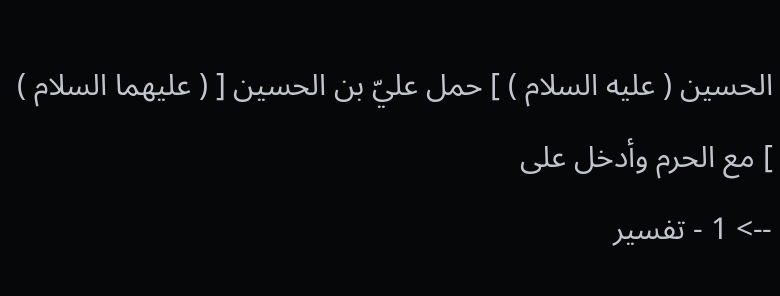الحسين ( عليه السلام ) ] حمل عليّ بن الحسين [ ( عليهما السلام ) ] مع الحرم وأدخل على
--> 1 - تفسير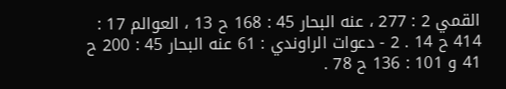القمي 2 : 277 ، عنه البحار 45 : 168 ح 13 ، العوالم 17 : 414 ح 14 . 2 - دعوات الراوندي : 61 عنه البحار 45 : 200 ح 41 و 101 : 136 ح 78 .